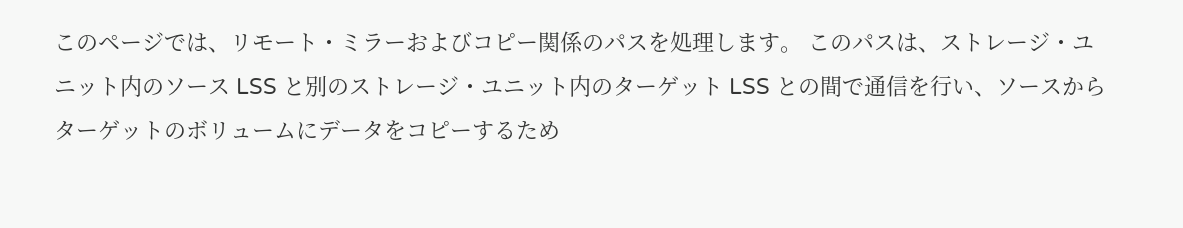このページでは、リモート・ミラーおよびコピー関係のパスを処理します。 このパスは、ストレージ・ユニット内のソース LSS と別のストレージ・ユニット内のターゲット LSS との間で通信を行い、ソースからターゲットのボリュームにデータをコピーするため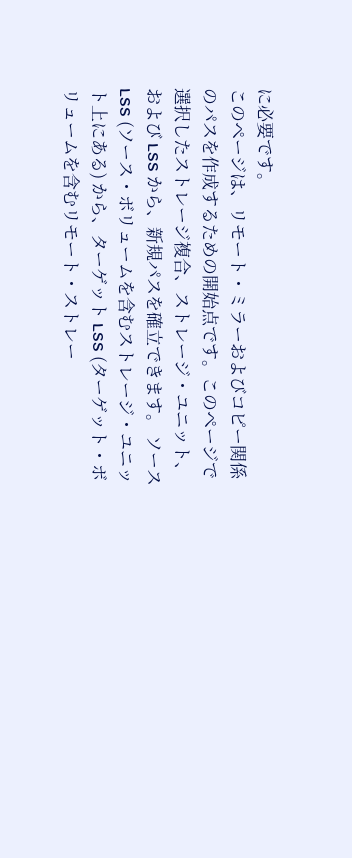に必要です。
このページは、リモート・ミラーおよびコピー関係のパスを作成するための開始点です。このページで選択したストレージ複合、ストレージ・ユニット、および LSS から、新規パスを確立できます。 ソース LSS (ソース・ボリュームを含むストレージ・ユニット上にある) から、ターゲット LSS (ターゲット・ボリュームを含むリモート・ストレー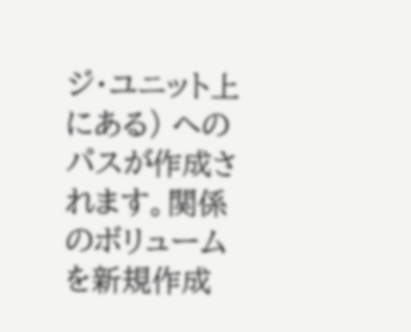ジ・ユニット上にある) へのパスが作成されます。関係のボリュームを新規作成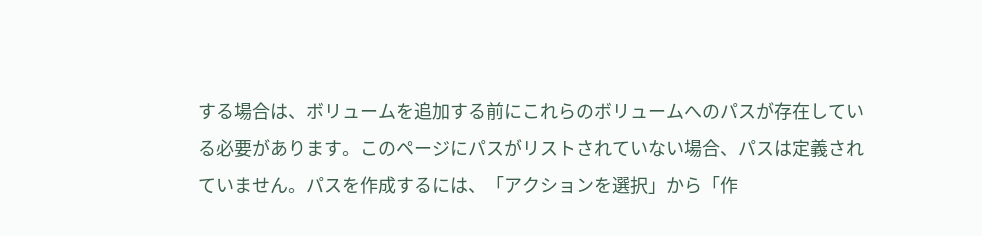する場合は、ボリュームを追加する前にこれらのボリュームへのパスが存在している必要があります。このページにパスがリストされていない場合、パスは定義されていません。パスを作成するには、「アクションを選択」から「作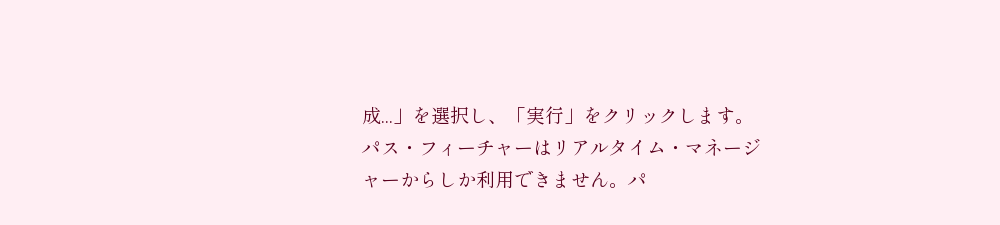成...」を選択し、「実行」をクリックします。
パス・フィーチャーはリアルタイム・マネージャーからしか利用できません。パ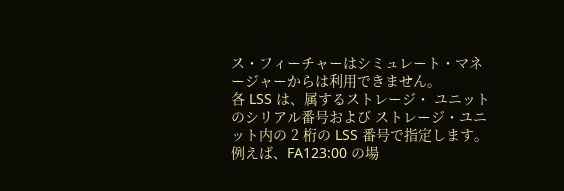ス・フィーチャーはシミュレート・マネージャーからは利用できません。
各 LSS は、属するストレージ・ ユニットのシリアル番号および ストレージ・ユニット内の 2 桁の LSS 番号で指定します。 例えば、FA123:00 の場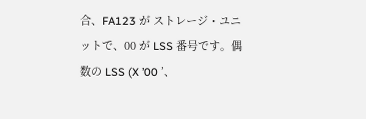合、FA123 が ストレージ・ユニットで、00 が LSS 番号です。偶数の LSS (X ’00 ’、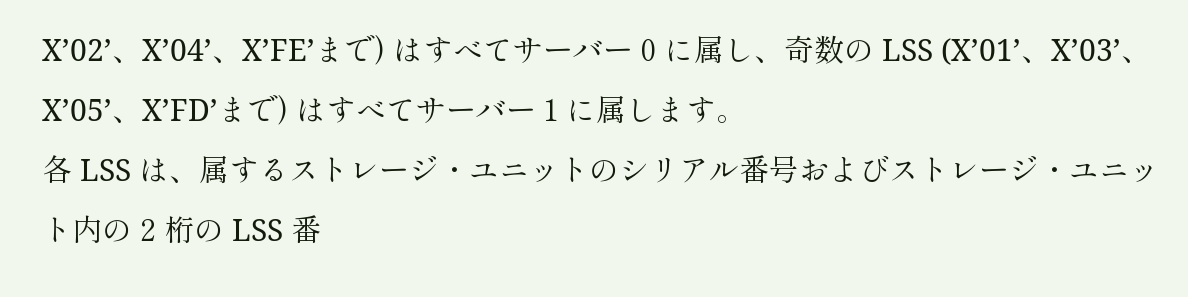X’02’、X’04’、X’FE’まで) はすべてサーバー 0 に属し、奇数の LSS (X’01’、X’03’、X’05’、X’FD’まで) はすべてサーバー 1 に属します。
各 LSS は、属するストレージ・ユニットのシリアル番号およびストレージ・ユニット内の 2 桁の LSS 番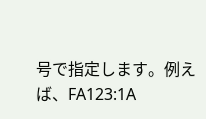号で指定します。例えば、FA123:1A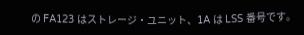の FA123 はストレージ・ユニット、1A は LSS 番号です。